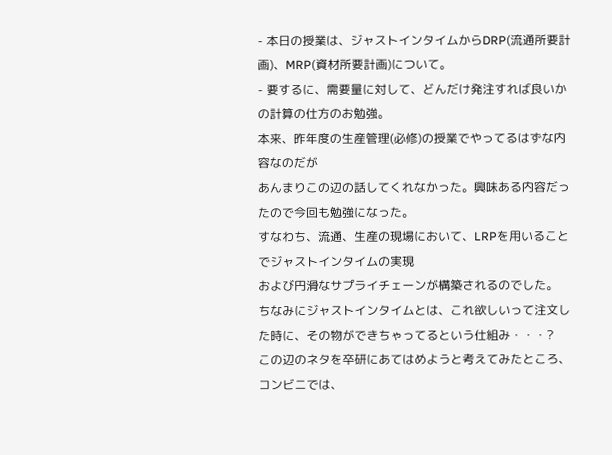- 本日の授業は、ジャストインタイムからDRP(流通所要計画)、MRP(資材所要計画)について。
- 要するに、需要量に対して、どんだけ発注すれば良いかの計算の仕方のお勉強。
本来、昨年度の生産管理(必修)の授業でやってるはずな内容なのだが
あんまりこの辺の話してくれなかった。興味ある内容だったので今回も勉強になった。
すなわち、流通、生産の現場において、LRPを用いることでジャストインタイムの実現
および円滑なサプライチェーンが構築されるのでした。
ちなみにジャストインタイムとは、これ欲しいって注文した時に、その物ができちゃってるという仕組み・・・?
この辺のネタを卒研にあてはめようと考えてみたところ、コンビニでは、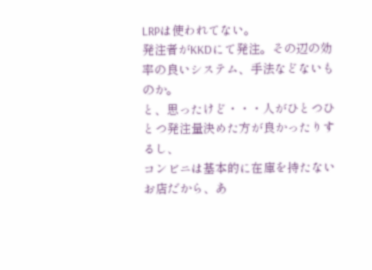LRPは使われてない。
発注者がKKDにて発注。その辺の効率の良いシステム、手法などないものか。
と、思ったけど・・・人がひとつひとつ発注量決めた方が良かったりするし、
コンビニは基本的に在庫を持たないお店だから、あ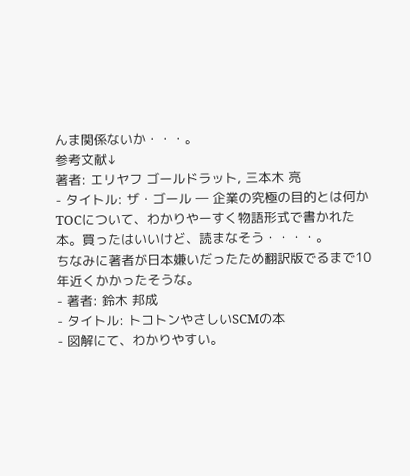んま関係ないか・・・。
参考文献↓
著者: エリヤフ ゴールドラット, 三本木 亮
- タイトル: ザ・ゴール ― 企業の究極の目的とは何か
TOCについて、わかりやーすく物語形式で書かれた本。買ったはいいけど、読まなそう・・・・。
ちなみに著者が日本嫌いだったため翻訳版でるまで10年近くかかったそうな。
- 著者: 鈴木 邦成
- タイトル: トコトンやさしいSCMの本
- 図解にて、わかりやすい。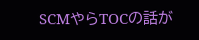SCMやらTOCの話が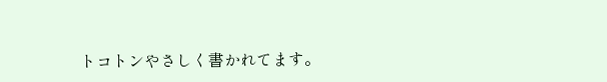トコトンやさしく書かれてます。